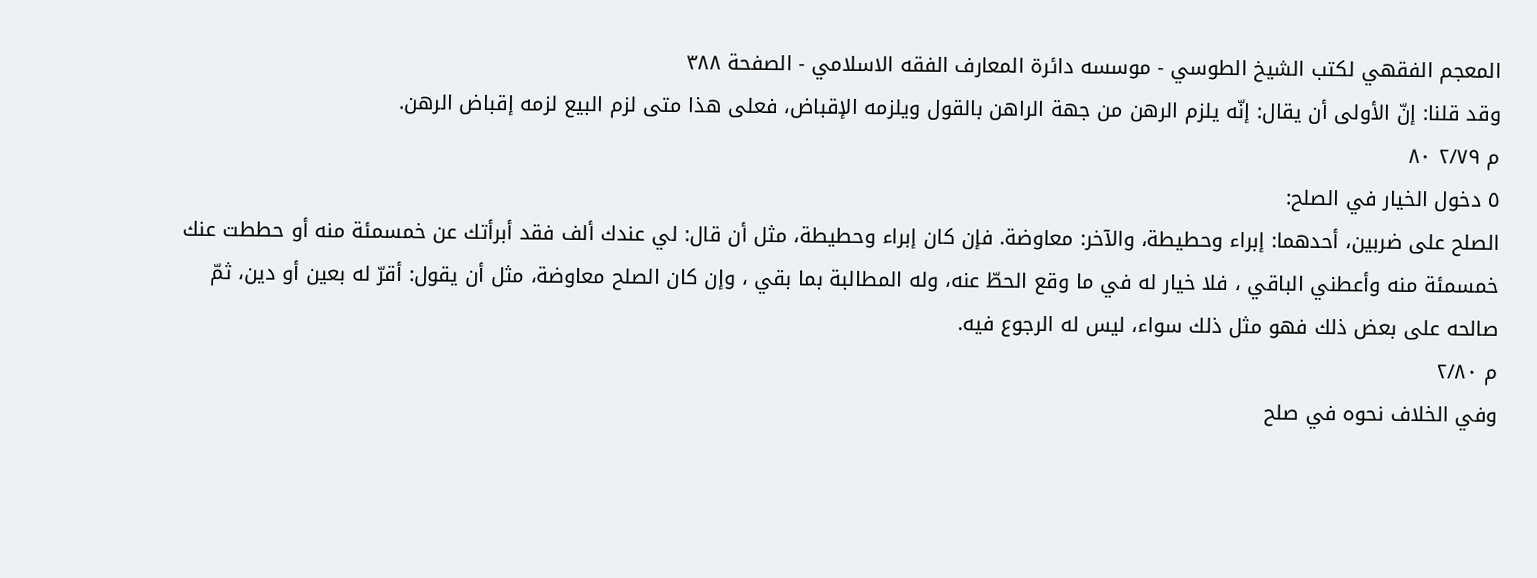المعجم الفقهي لکتب الشيخ الطوسي - موسسه دائرة المعارف الفقه الاسلامي - الصفحة ٣٨٨
وقد قلنا: إنّ الأولى أن يقال: إنّه يلزم الرهن من جهة الراهن بالقول ويلزمه الإقباض، فعلى هذا متى لزم البيع لزمه إقباض الرهن.
م ٢/٧٩ ٨٠
٥ دخول الخيار في الصلح:
الصلح على ضربين، أحدهما: إبراء وحطيطة، والآخر: معاوضة. فإن كان إبراء وحطيطة، مثل أن قال: لي عندك ألف فقد أبرأتك عن خمسمئة منه أو حططت عنك خمسمئة منه وأعطني الباقي ، فلا خيار له في ما وقع الحطّ عنه، وله المطالبة بما بقي ، وإن كان الصلح معاوضة، مثل أن يقول: أقرّ له بعين أو دين، ثمّ صالحه على بعض ذلك فهو مثل ذلك سواء، ليس له الرجوع فيه.
م ٢/٨٠
وفي الخلاف نحوه في صلح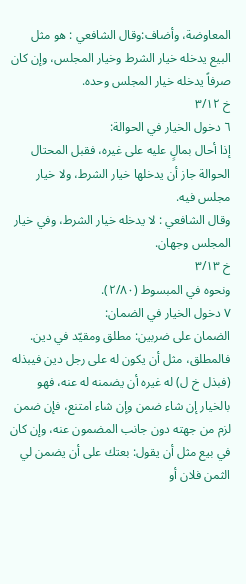المعاوضة، وأضاف:وقال الشافعي : هو مثل البيع يدخله خيار الشرط وخيار المجلس، وإن كان صرفاً يدخله خيار المجلس وحده.
خ ٣/١٢
٦ دخول الخيار في الحوالة:
إذا أحال بمالٍ عليه على غيره، فقبل المحتال الحوالة جاز أن يدخلها خيار الشرط، ولا خيار مجلس فيه.
وقال الشافعي : لا يدخله خيار الشرط، وفي خيار المجلس وجهان.
خ ٣/١٣
ونحوه في المبسوط (٢/٨٠).
٧ دخول الخيار في الضمان:
الضمان على ضربين: مطلق ومقيّد في دين. فالمطلق، مثل أن يكون له على رجل دين فيبذله (فبذل خ ل) له غيره أن يضمنه له عنه، فهو بالخيار إن شاء ضمن وإن شاء امتنع، فإن ضمن لزم من جهته دون جانب المضمون عنه، وإن كان في بيع مثل أن يقول: بعتك على أن يضمن لي الثمن فلان أو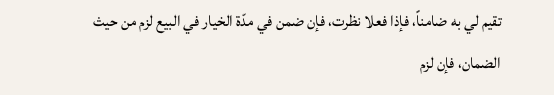تقيم لي به ضامناً، فإذا فعلا نظرت، فإن ضمن في مدّة الخيار في البيع لزم من حيث الضمان، فإن لزم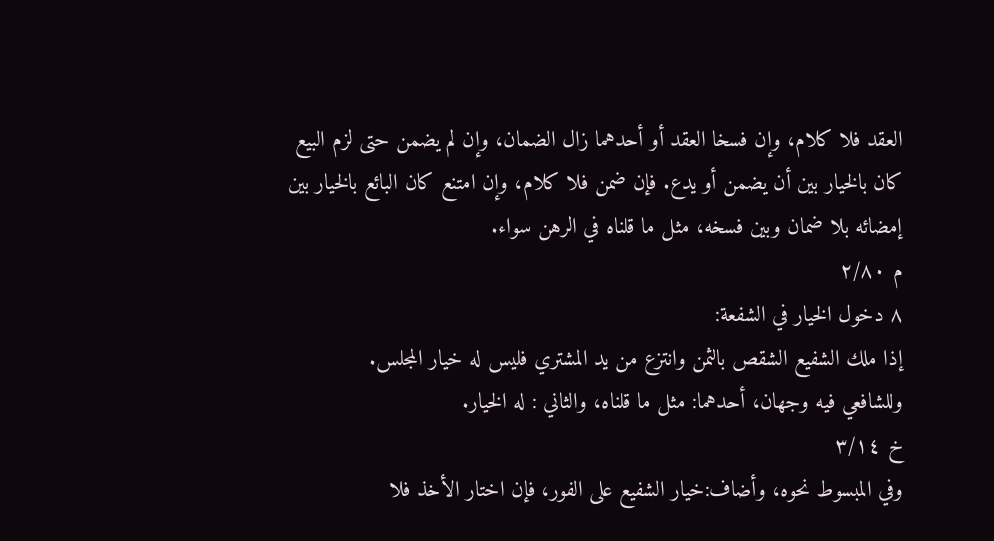العقد فلا كلام، وإن فسخا العقد أو أحدهما زال الضمان، وإن لم يضمن حتى لزم البيع كان بالخيار بين أن يضمن أو يدع. فإن ضمن فلا كلام، وإن امتنع كان البائع بالخيار بين إمضائه بلا ضمان وبين فسخه، مثل ما قلناه في الرهن سواء.
م ٢/٨٠
٨ دخول الخيار في الشفعة:
إذا ملك الشفيع الشقص بالثمن وانتزع من يد المشتري فليس له خيار المجلس.
وللشافعي فيه وجهان، أحدهما: مثل ما قلناه، والثاني : له الخيار.
خ ٣/١٤
وفي المبسوط نحوه، وأضاف:خيار الشفيع على الفور، فإن اختار الأخذ فلا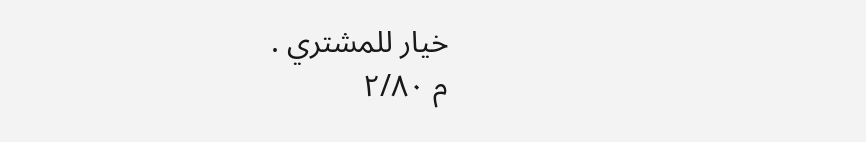خيار للمشتري .
م ٢/٨٠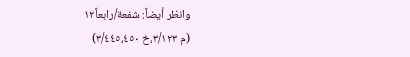وانظر أيضاً: شفعة/رابعاً١٢
(م ٣/١٢٣،خ ٣/٤٤٥،٤٥٠)